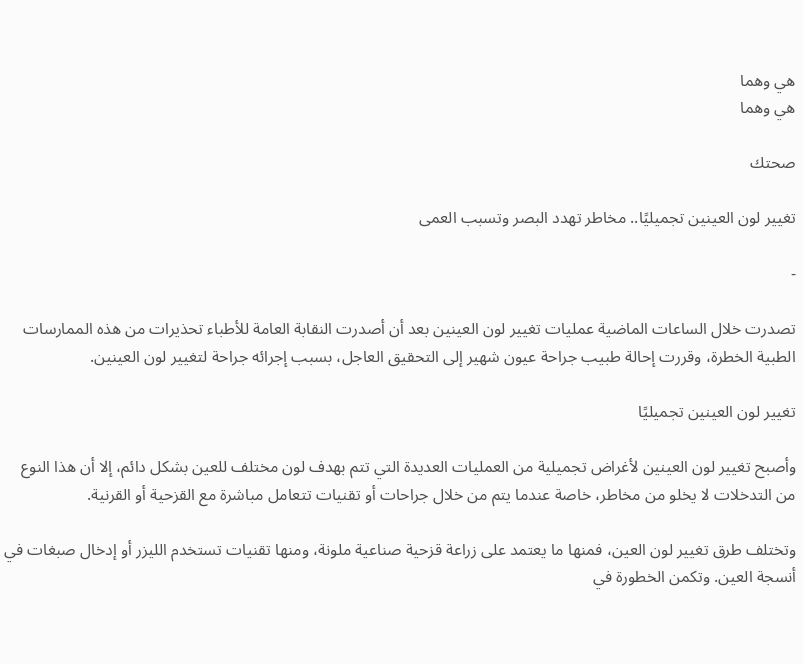هي وهما
هي وهما

صحتك

تغيير لون العينين تجميليًا.. مخاطر تهدد البصر وتسبب العمى

-

تصدرت خلال الساعات الماضية عمليات تغيير لون العينين بعد أن أصدرت النقابة العامة للأطباء تحذيرات من هذه الممارسات الطبية الخطرة، وقررت إحالة طبيب جراحة عيون شهير إلى التحقيق العاجل، بسبب إجرائه جراحة لتغيير لون العينين.

تغيير لون العينين تجميليًا

وأصبح تغيير لون العينين لأغراض تجميلية من العمليات العديدة التي تتم بهدف لون مختلف للعين بشكل دائم، إلا أن هذا النوع من التدخلات لا يخلو من مخاطر، خاصة عندما يتم من خلال جراحات أو تقنيات تتعامل مباشرة مع القزحية أو القرنية.

وتختلف طرق تغيير لون العين، فمنها ما يعتمد على زراعة قزحية صناعية ملونة، ومنها تقنيات تستخدم الليزر أو إدخال صبغات في أنسجة العين. وتكمن الخطورة في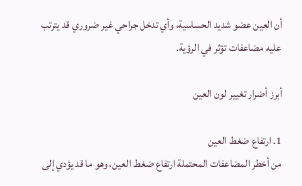أن العين عضو شديد الحساسية، وأي تدخل جراحي غير ضروري قد يترتب عليه مضاعفات تؤثر في الرؤية.

أبرز أضرار تغيير لون العين

1. ارتفاع ضغط العين
من أخطر المضاعفات المحتملة ارتفاع ضغط العين، وهو ما قد يؤدي إلى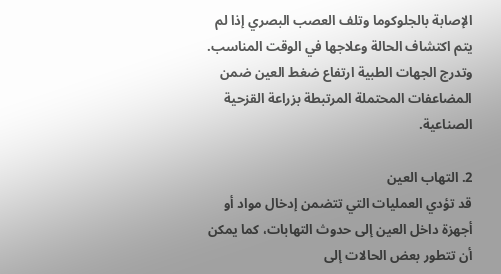الإصابة بالجلوكوما وتلف العصب البصري إذا لم يتم اكتشاف الحالة وعلاجها في الوقت المناسب. وتدرج الجهات الطبية ارتفاع ضغط العين ضمن المضاعفات المحتملة المرتبطة بزراعة القزحية الصناعية.

2. التهاب العين
قد تؤدي العمليات التي تتضمن إدخال مواد أو أجهزة داخل العين إلى حدوث التهابات، كما يمكن أن تتطور بعض الحالات إلى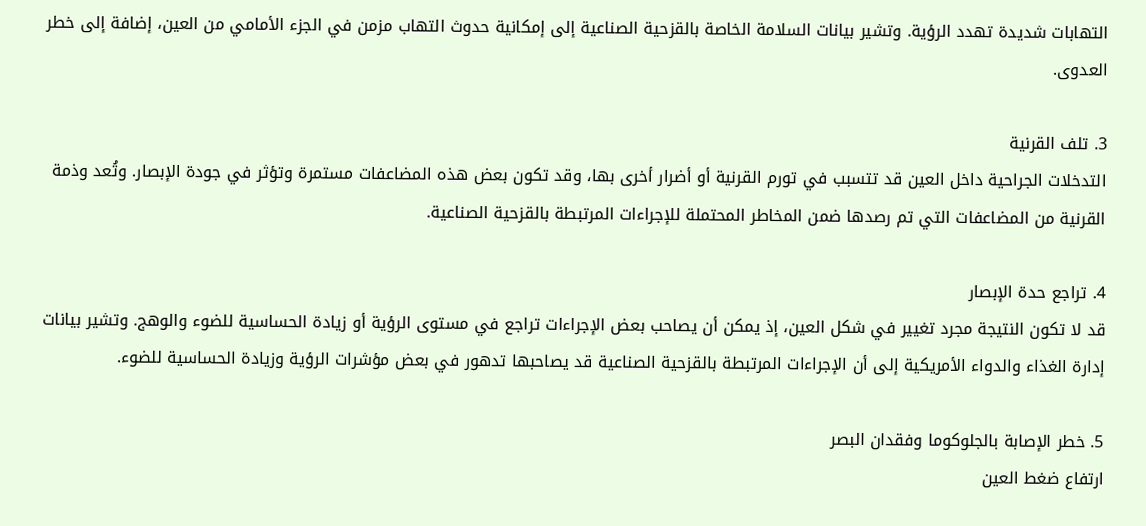التهابات شديدة تهدد الرؤية. وتشير بيانات السلامة الخاصة بالقزحية الصناعية إلى إمكانية حدوث التهاب مزمن في الجزء الأمامي من العين، إضافة إلى خطر العدوى.

3. تلف القرنية
التدخلات الجراحية داخل العين قد تتسبب في تورم القرنية أو أضرار أخرى بها، وقد تكون بعض هذه المضاعفات مستمرة وتؤثر في جودة الإبصار. وتُعد وذمة القرنية من المضاعفات التي تم رصدها ضمن المخاطر المحتملة للإجراءات المرتبطة بالقزحية الصناعية.

4. تراجع حدة الإبصار
قد لا تكون النتيجة مجرد تغيير في شكل العين، إذ يمكن أن يصاحب بعض الإجراءات تراجع في مستوى الرؤية أو زيادة الحساسية للضوء والوهج. وتشير بيانات إدارة الغذاء والدواء الأمريكية إلى أن الإجراءات المرتبطة بالقزحية الصناعية قد يصاحبها تدهور في بعض مؤشرات الرؤية وزيادة الحساسية للضوء.

5. خطر الإصابة بالجلوكوما وفقدان البصر
ارتفاع ضغط العين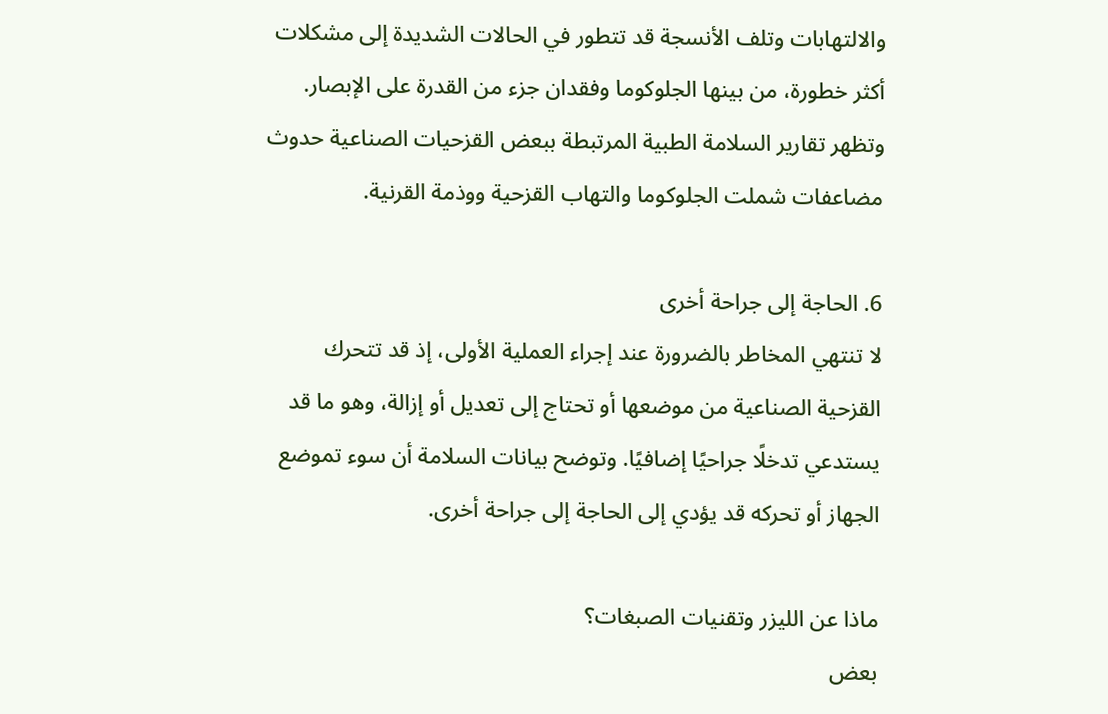والالتهابات وتلف الأنسجة قد تتطور في الحالات الشديدة إلى مشكلات أكثر خطورة، من بينها الجلوكوما وفقدان جزء من القدرة على الإبصار. وتظهر تقارير السلامة الطبية المرتبطة ببعض القزحيات الصناعية حدوث مضاعفات شملت الجلوكوما والتهاب القزحية ووذمة القرنية.

6. الحاجة إلى جراحة أخرى
لا تنتهي المخاطر بالضرورة عند إجراء العملية الأولى، إذ قد تتحرك القزحية الصناعية من موضعها أو تحتاج إلى تعديل أو إزالة، وهو ما قد يستدعي تدخلًا جراحيًا إضافيًا. وتوضح بيانات السلامة أن سوء تموضع الجهاز أو تحركه قد يؤدي إلى الحاجة إلى جراحة أخرى.

ماذا عن الليزر وتقنيات الصبغات؟
بعض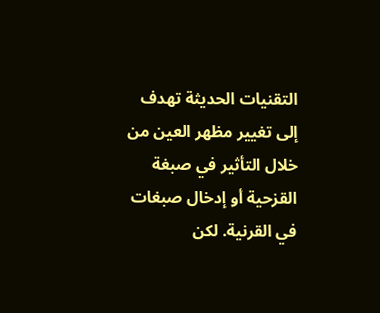التقنيات الحديثة تهدف إلى تغيير مظهر العين من خلال التأثير في صبغة القزحية أو إدخال صبغات في القرنية. لكن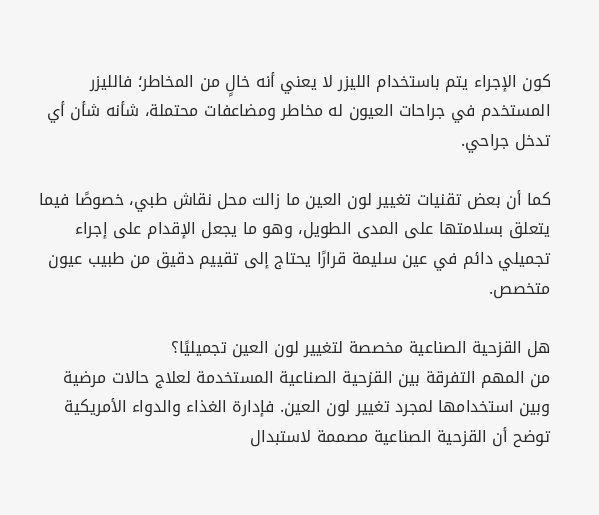كون الإجراء يتم باستخدام الليزر لا يعني أنه خالٍ من المخاطر؛ فالليزر المستخدم في جراحات العيون له مخاطر ومضاعفات محتملة، شأنه شأن أي تدخل جراحي.

كما أن بعض تقنيات تغيير لون العين ما زالت محل نقاش طبي، خصوصًا فيما يتعلق بسلامتها على المدى الطويل، وهو ما يجعل الإقدام على إجراء تجميلي دائم في عين سليمة قرارًا يحتاج إلى تقييم دقيق من طبيب عيون متخصص.

هل القزحية الصناعية مخصصة لتغيير لون العين تجميليًا؟
من المهم التفرقة بين القزحية الصناعية المستخدمة لعلاج حالات مرضية وبين استخدامها لمجرد تغيير لون العين. فإدارة الغذاء والدواء الأمريكية توضح أن القزحية الصناعية مصممة لاستبدال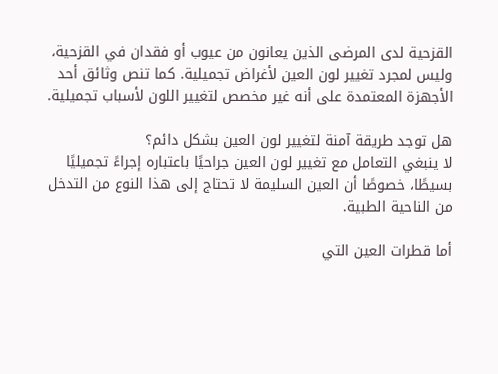القزحية لدى المرضى الذين يعانون من عيوب أو فقدان في القزحية، وليس لمجرد تغيير لون العين لأغراض تجميلية. كما تنص وثائق أحد الأجهزة المعتمدة على أنه غير مخصص لتغيير اللون لأسباب تجميلية.

هل توجد طريقة آمنة لتغيير لون العين بشكل دائم؟
لا ينبغي التعامل مع تغيير لون العين جراحيًا باعتباره إجراءً تجميليًا بسيطًا، خصوصًا أن العين السليمة لا تحتاج إلى هذا النوع من التدخل من الناحية الطبية.

أما قطرات العين التي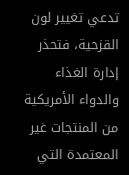تدعي تغيير لون القزحية، فتحذر إدارة الغذاء والدواء الأمريكية من المنتجات غير المعتمدة التي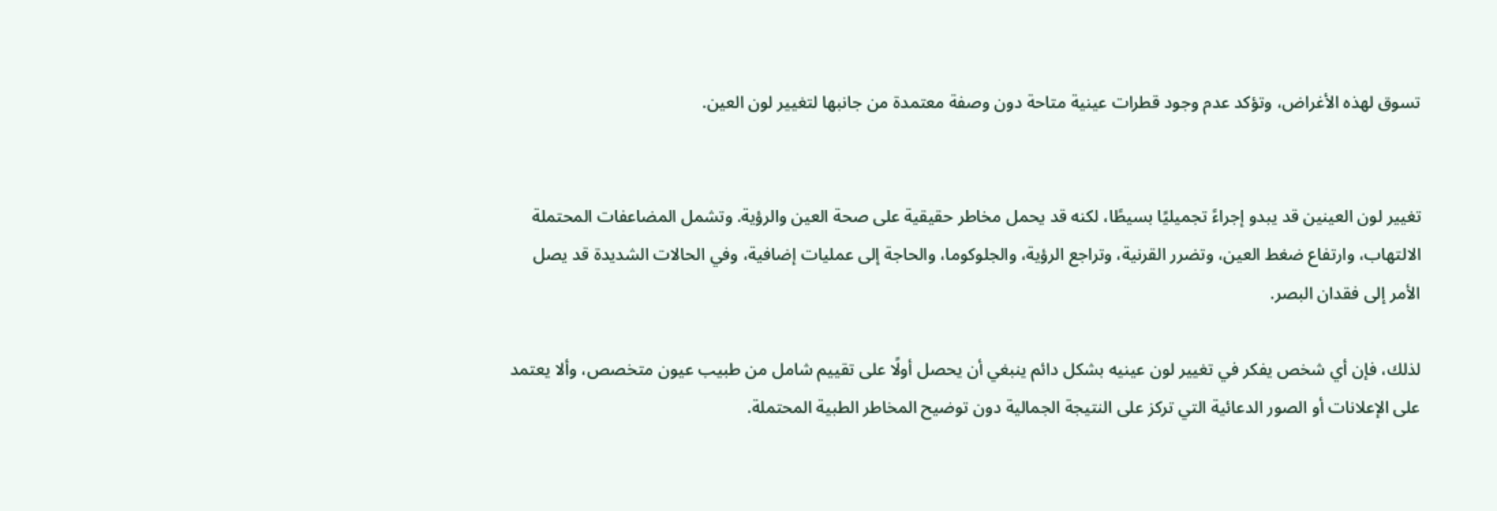تسوق لهذه الأغراض، وتؤكد عدم وجود قطرات عينية متاحة دون وصفة معتمدة من جانبها لتغيير لون العين.


تغيير لون العينين قد يبدو إجراءً تجميليًا بسيطًا، لكنه قد يحمل مخاطر حقيقية على صحة العين والرؤية. وتشمل المضاعفات المحتملة الالتهاب، وارتفاع ضغط العين، وتضرر القرنية، وتراجع الرؤية، والجلوكوما، والحاجة إلى عمليات إضافية، وفي الحالات الشديدة قد يصل الأمر إلى فقدان البصر.

لذلك، فإن أي شخص يفكر في تغيير لون عينيه بشكل دائم ينبغي أن يحصل أولًا على تقييم شامل من طبيب عيون متخصص، وألا يعتمد على الإعلانات أو الصور الدعائية التي تركز على النتيجة الجمالية دون توضيح المخاطر الطبية المحتملة.